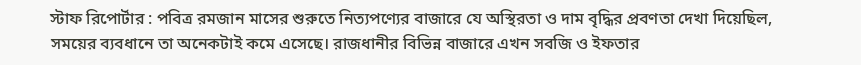স্টাফ রিপোর্টার : পবিত্র রমজান মাসের শুরুতে নিত্যপণ্যের বাজারে যে অস্থিরতা ও দাম বৃদ্ধির প্রবণতা দেখা দিয়েছিল, সময়ের ব্যবধানে তা অনেকটাই কমে এসেছে। রাজধানীর বিভিন্ন বাজারে এখন সবজি ও ইফতার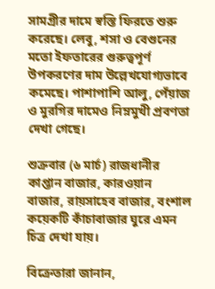সামগ্রীর দামে স্বস্তি ফিরতে শুরু করেছে। লেবু, শসা ও বেগুনের মতো ইফতারের গুরুত্বপূর্ণ উপকরণের দাম উল্লেখযোগ্যভাবে কমেছে। পাশাপাশি আলু, পেঁয়াজ ও মুরগির দামেও নিম্নমুখী প্রবণতা দেখা গেছে।

শুক্রবার (৬ মার্চ) রাজধানীর কাপ্তান বাজার, কারওয়ান বাজার, রায়সাহেব বাজার, বংশাল কয়েকটি কাঁচাবাজার ঘুরে এমন চিত্র দেখা যায়।

বিক্রেতারা জানান,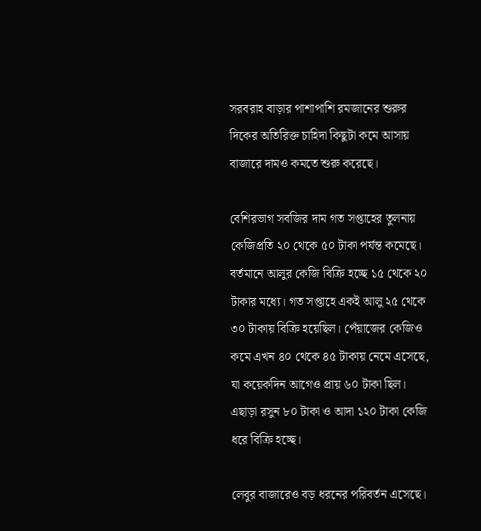সরবরাহ বাড়ার পাশাপাশি রমজানের শুরুর দিকের অতিরিক্ত চাহিদা কিছুটা কমে আসায় বাজারে দামও কমতে শুরু করেছে।

বেশিরভাগ সবজির দাম গত সপ্তাহের তুলনায় কেজিপ্রতি ২০ থেকে ৫০ টাকা পর্যন্ত কমেছে। বর্তমানে আলুর কেজি বিক্রি হচ্ছে ১৫ থেকে ২০ টাকার মধ্যে। গত সপ্তাহে একই আলু ২৫ থেকে ৩০ টাকায় বিক্রি হয়েছিল। পেঁয়াজের কেজিও কমে এখন ৪০ থেকে ৪৫ টাকায় নেমে এসেছে, যা কয়েকদিন আগেও প্রায় ৬০ টাকা ছিল। এছাড়া রসুন ৮০ টাকা ও আদা ১২০ টাকা কেজি ধরে বিক্রি হচ্ছে।

লেবুর বাজারেও বড় ধরনের পরিবর্তন এসেছে।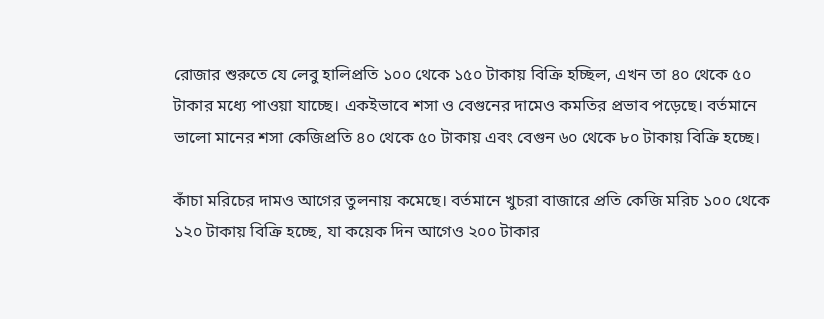রোজার শুরুতে যে লেবু হালিপ্রতি ১০০ থেকে ১৫০ টাকায় বিক্রি হচ্ছিল, এখন তা ৪০ থেকে ৫০ টাকার মধ্যে পাওয়া যাচ্ছে। একইভাবে শসা ও বেগুনের দামেও কমতির প্রভাব পড়েছে। বর্তমানে ভালো মানের শসা কেজিপ্রতি ৪০ থেকে ৫০ টাকায় এবং বেগুন ৬০ থেকে ৮০ টাকায় বিক্রি হচ্ছে।

কাঁচা মরিচের দামও আগের তুলনায় কমেছে। বর্তমানে খুচরা বাজারে প্রতি কেজি মরিচ ১০০ থেকে ১২০ টাকায় বিক্রি হচ্ছে, যা কয়েক দিন আগেও ২০০ টাকার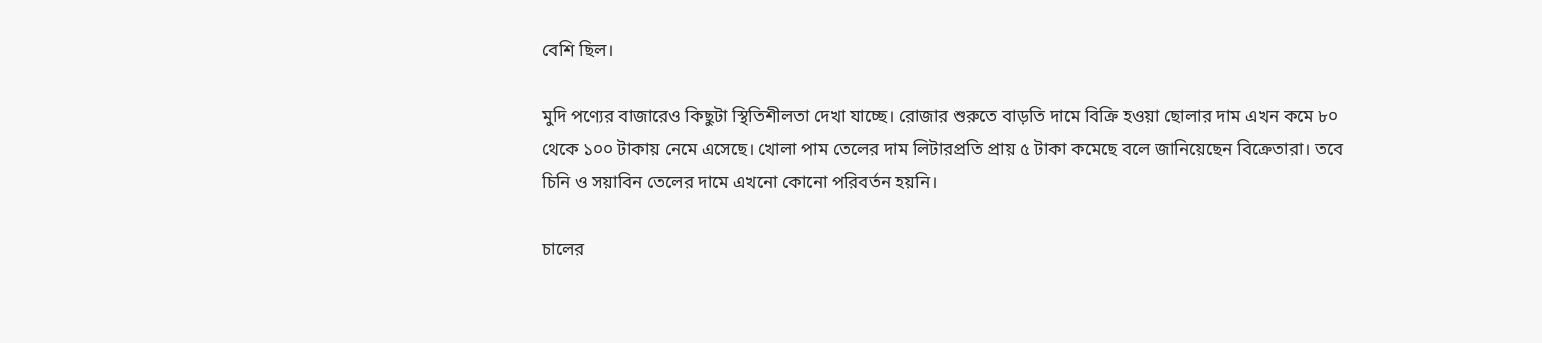বেশি ছিল।

মুদি পণ্যের বাজারেও কিছুটা স্থিতিশীলতা দেখা যাচ্ছে। রোজার শুরুতে বাড়তি দামে বিক্রি হওয়া ছোলার দাম এখন কমে ৮০ থেকে ১০০ টাকায় নেমে এসেছে। খোলা পাম তেলের দাম লিটারপ্রতি প্রায় ৫ টাকা কমেছে বলে জানিয়েছেন বিক্রেতারা। তবে চিনি ও সয়াবিন তেলের দামে এখনো কোনো পরিবর্তন হয়নি।

চালের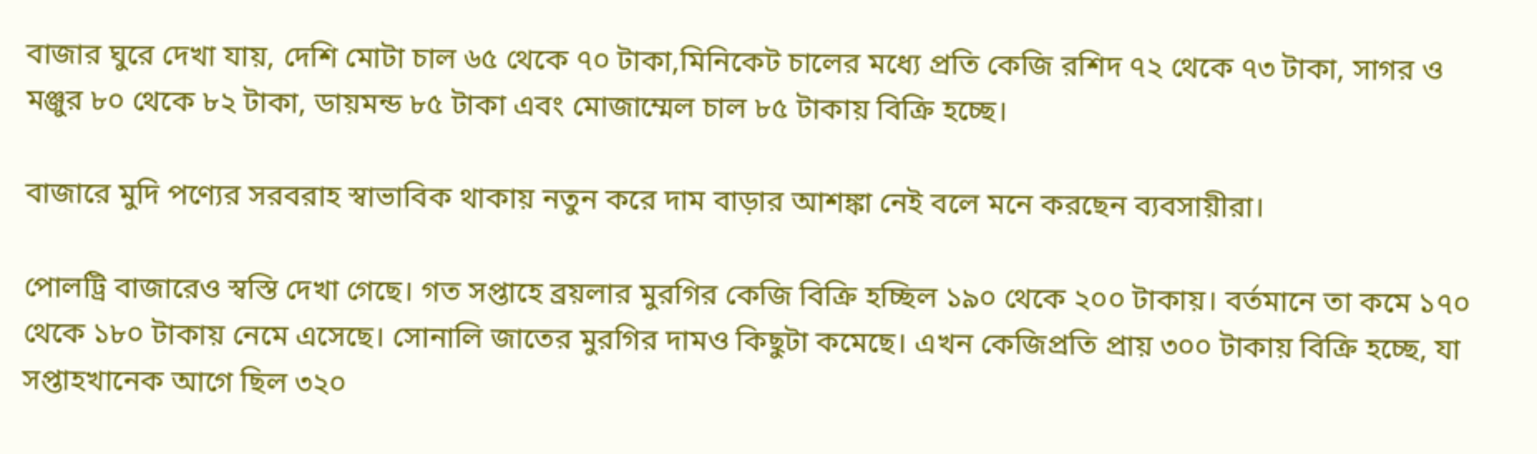বাজার ঘুরে দেখা যায়, দেশি মোটা চাল ৬৫ থেকে ৭০ টাকা,মিনিকেট চালের মধ্যে প্রতি কেজি রশিদ ৭২ থেকে ৭৩ টাকা, সাগর ও মঞ্জুর ৮০ থেকে ৮২ টাকা, ডায়মন্ড ৮৫ টাকা এবং মোজাম্মেল চাল ৮৫ টাকায় বিক্রি হচ্ছে।

বাজারে মুদি পণ্যের সরবরাহ স্বাভাবিক থাকায় নতুন করে দাম বাড়ার আশঙ্কা নেই বলে মনে করছেন ব্যবসায়ীরা।

পোলট্রি বাজারেও স্বস্তি দেখা গেছে। গত সপ্তাহে ব্রয়লার মুরগির কেজি বিক্রি হচ্ছিল ১৯০ থেকে ২০০ টাকায়। বর্তমানে তা কমে ১৭০ থেকে ১৮০ টাকায় নেমে এসেছে। সোনালি জাতের মুরগির দামও কিছুটা কমেছে। এখন কেজিপ্রতি প্রায় ৩০০ টাকায় বিক্রি হচ্ছে, যা সপ্তাহখানেক আগে ছিল ৩২০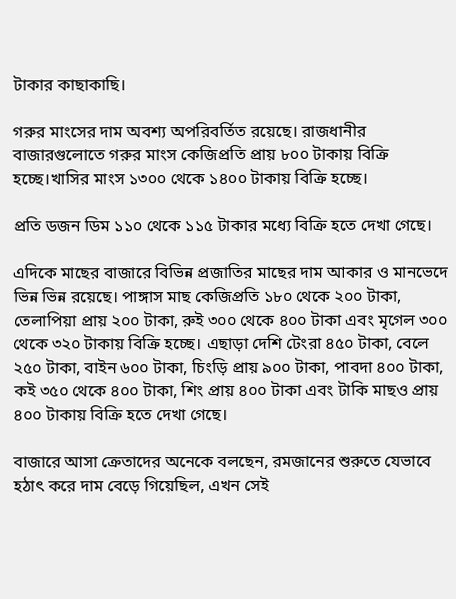টাকার কাছাকাছি।

গরুর মাংসের দাম অবশ্য অপরিবর্তিত রয়েছে। রাজধানীর বাজারগুলোতে গরুর মাংস কেজিপ্রতি প্রায় ৮০০ টাকায় বিক্রি হচ্ছে।খাসির মাংস ১৩০০ থেকে ১৪০০ টাকায় বিক্রি হচ্ছে।

প্রতি ডজন ডিম ১১০ থেকে ১১৫ টাকার মধ্যে বিক্রি হতে দেখা গেছে।

এদিকে মাছের বাজারে বিভিন্ন প্রজাতির মাছের দাম আকার ও মানভেদে ভিন্ন ভিন্ন রয়েছে। পাঙ্গাস মাছ কেজিপ্রতি ১৮০ থেকে ২০০ টাকা, তেলাপিয়া প্রায় ২০০ টাকা, রুই ৩০০ থেকে ৪০০ টাকা এবং মৃগেল ৩০০ থেকে ৩২০ টাকায় বিক্রি হচ্ছে। এছাড়া দেশি টেংরা ৪৫০ টাকা, বেলে ২৫০ টাকা, বাইন ৬০০ টাকা, চিংড়ি প্রায় ৯০০ টাকা, পাবদা ৪০০ টাকা, কই ৩৫০ থেকে ৪০০ টাকা, শিং প্রায় ৪০০ টাকা এবং টাকি মাছও প্রায় ৪০০ টাকায় বিক্রি হতে দেখা গেছে।

বাজারে আসা ক্রেতাদের অনেকে বলছেন, রমজানের শুরুতে যেভাবে হঠাৎ করে দাম বেড়ে গিয়েছিল, এখন সেই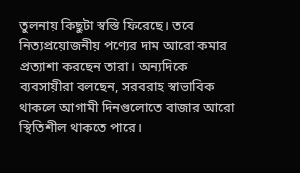তুলনায় কিছুটা স্বস্তি ফিরেছে। তবে নিত্যপ্রয়োজনীয় পণ্যের দাম আরো কমার প্রত্যাশা করছেন তারা। অন্যদিকে ব্যবসায়ীরা বলছেন, সরবরাহ স্বাভাবিক থাকলে আগামী দিনগুলোতে বাজার আরো স্থিতিশীল থাকতে পারে।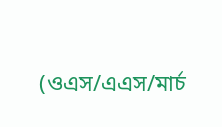(ওএস/এএস/মার্চ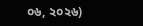০৬, ২০২৬)